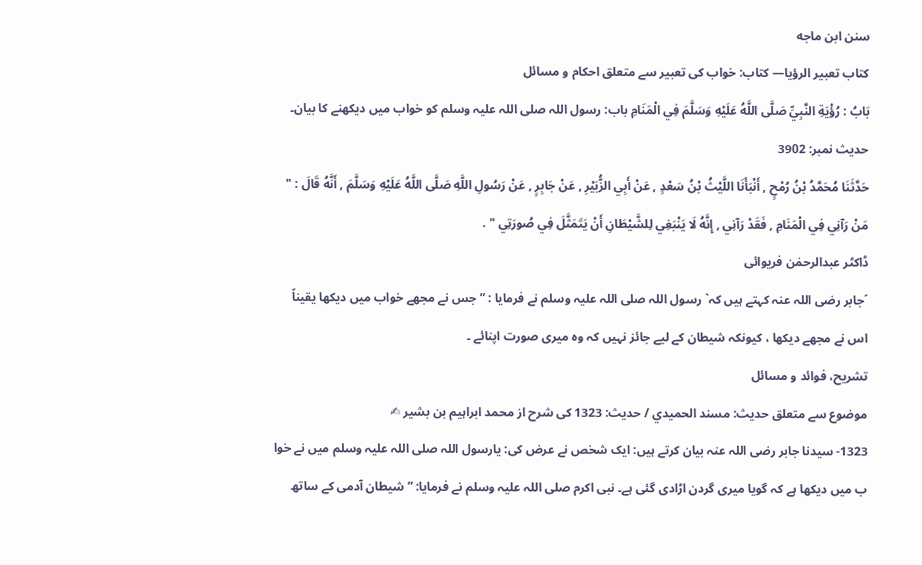سنن ابن ماجه
كتاب تعبير الرؤيا— کتاب: خواب کی تعبیر سے متعلق احکام و مسائل
بَابُ : رُؤْيَةِ النَّبِيِّ صَلَّى اللَّهُ عَلَيْهِ وَسَلَّمَ فِي الْمَنَامِ باب: رسول اللہ صلی اللہ علیہ وسلم کو خواب میں دیکھنے کا بیان۔
حدیث نمبر: 3902
حَدَّثَنَا مُحَمَّدُ بْنُ رُمْحٍ , أَنْبَأَنَا اللَّيْثُ بْنُ سَعْدٍ , عَنْ أَبِي الزُّبَيْرِ , عَنْ جَابِرٍ , عَنْ رَسُولِ اللَّهِ صَلَّى اللَّهُ عَلَيْهِ وَسَلَّمَ , أَنَّهُ قَالَ : " مَنْ رَآنِي فِي الْمَنَامِ , فَقَدْ رَآنِي , إِنَّهُ لَا يَنْبَغِي لِلشَّيْطَانِ أَنْ يَتَمَثَّلَ فِي صُورَتِي " .
ڈاکٹر عبدالرحمٰن فریوائی
´جابر رضی اللہ عنہ کہتے ہیں کہ` رسول اللہ صلی اللہ علیہ وسلم نے فرمایا : ” جس نے مجھے خواب میں دیکھا یقیناً اس نے مجھے دیکھا ، کیونکہ شیطان کے لیے جائز نہیں کہ وہ میری صورت اپنائے ۔
تشریح، فوائد و مسائل
موضوع سے متعلق حدیث: مسند الحميدي / حدیث: 1323 کی شرح از محمد ابراہیم بن بشیر ✍
1323- سیدنا جابر رضی اللہ عنہ بیان کرتے ہیں: ایک شخص نے عرض کی: یارسول اللہ صلی اللہ علیہ وسلم میں نے خوا ب میں دیکھا ہے کہ گویا میری گردن اڑادی گئی ہے۔ نبی اکرم صلی اللہ علیہ وسلم نے فرمایا: ”شیطان آدمی کے ساتھ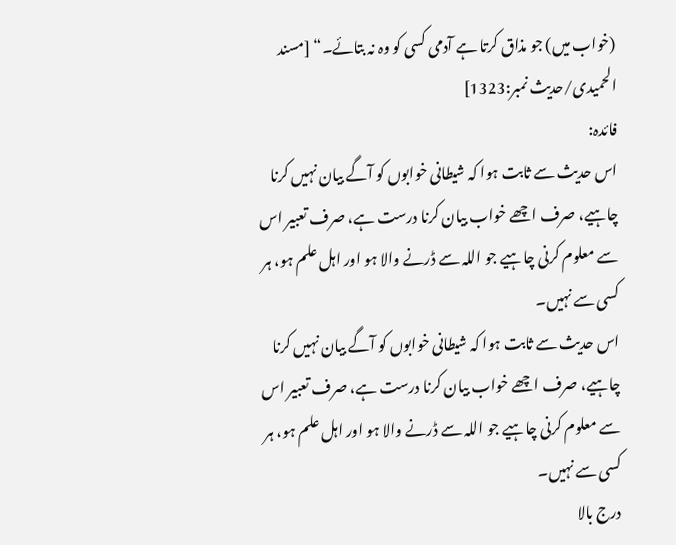(خواب میں) جو مذاق کرتا ہے آدمی کسی کو وہ نہ بتائے۔“ [مسند الحمیدی/حدیث نمبر:1323]
فائدہ:
اس حدیث سے ثابت ہوا کہ شیطانی خوابوں کو آگے بیان نہیں کرنا چاہیے، صرف اچھے خواب بیان کرنا درست ہے، صرف تعبیر اس سے معلوم کرنی چاہیے جو اللہ سے ڈرنے والا ہو اور اہل علم ہو، ہر کسی سے نہیں۔
اس حدیث سے ثابت ہوا کہ شیطانی خوابوں کو آگے بیان نہیں کرنا چاہیے، صرف اچھے خواب بیان کرنا درست ہے، صرف تعبیر اس سے معلوم کرنی چاہیے جو اللہ سے ڈرنے والا ہو اور اہل علم ہو، ہر کسی سے نہیں۔
درج بالا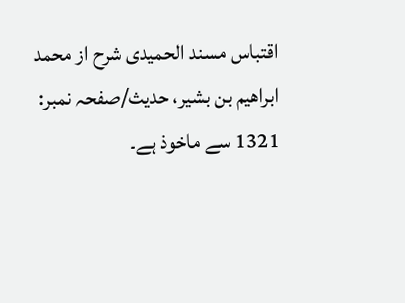اقتباس مسند الحمیدی شرح از محمد ابراهيم بن بشير، حدیث/صفحہ نمبر: 1321 سے ماخوذ ہے۔